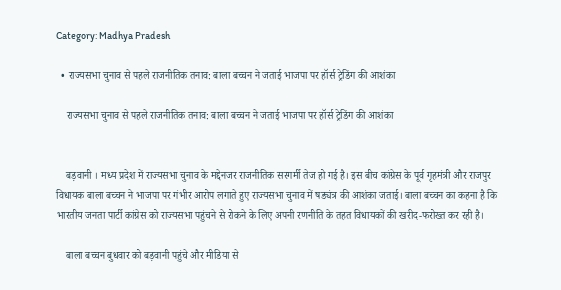Category: Madhya Pradesh

  • राज्यसभा चुनाव से पहले राजनीतिक तनाव: बाला बच्चन ने जताई भाजपा पर हॉर्स ट्रेडिंग की आशंका

    राज्यसभा चुनाव से पहले राजनीतिक तनाव: बाला बच्चन ने जताई भाजपा पर हॉर्स ट्रेडिंग की आशंका


    बड़वानी । मध्य प्रदेश में राज्यसभा चुनाव के मद्देनजर राजनीतिक सरगर्मी तेज हो गई है। इस बीच कांग्रेस के पूर्व गृहमंत्री और राजपुर विधायक बाला बच्चन ने भाजपा पर गंभीर आरोप लगाते हुए राज्यसभा चुनाव में षड्यंत्र की आशंका जताई। बाला बच्चन का कहना है कि भारतीय जनता पार्टी कांग्रेस को राज्यसभा पहुंचने से रोकने के लिए अपनी रणनीति के तहत विधायकों की खरीद-फरोख्त कर रही है।

    बाला बच्चन बुधवार को बड़वानी पहुंचे और मीडिया से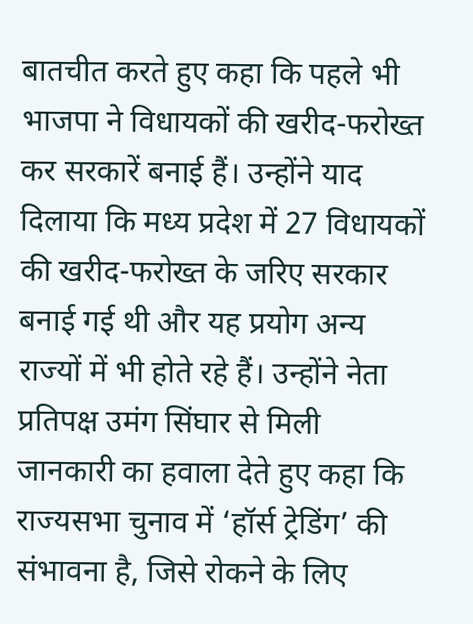बातचीत करते हुए कहा कि पहले भी भाजपा ने विधायकों की खरीद-फरोख्त कर सरकारें बनाई हैं। उन्होंने याद दिलाया कि मध्य प्रदेश में 27 विधायकों की खरीद-फरोख्त के जरिए सरकार बनाई गई थी और यह प्रयोग अन्य राज्यों में भी होते रहे हैं। उन्होंने नेता प्रतिपक्ष उमंग सिंघार से मिली जानकारी का हवाला देते हुए कहा कि राज्यसभा चुनाव में ‘हॉर्स ट्रेडिंग’ की संभावना है, जिसे रोकने के लिए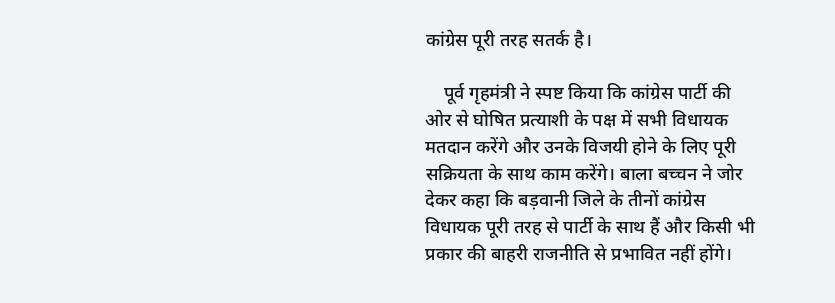कांग्रेस पूरी तरह सतर्क है।

    पूर्व गृहमंत्री ने स्पष्ट किया कि कांग्रेस पार्टी की ओर से घोषित प्रत्याशी के पक्ष में सभी विधायक मतदान करेंगे और उनके विजयी होने के लिए पूरी सक्रियता के साथ काम करेंगे। बाला बच्चन ने जोर देकर कहा कि बड़वानी जिले के तीनों कांग्रेस विधायक पूरी तरह से पार्टी के साथ हैं और किसी भी प्रकार की बाहरी राजनीति से प्रभावित नहीं होंगे।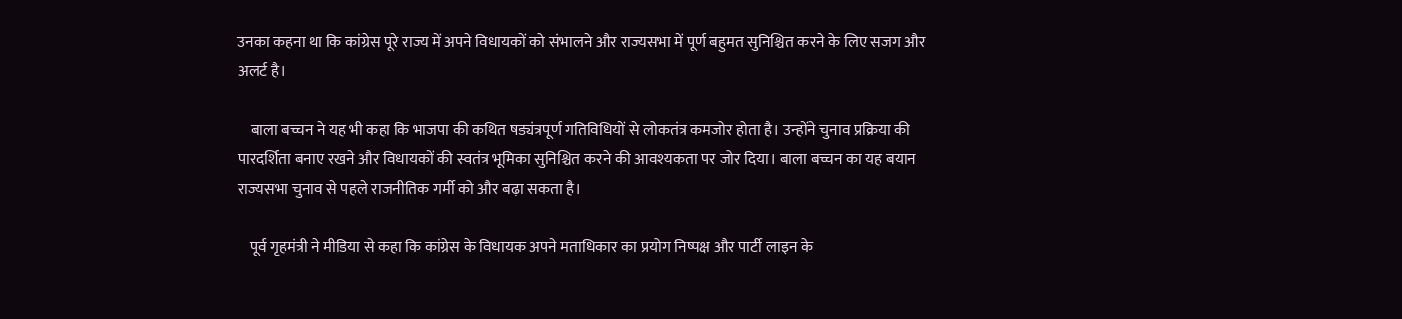उनका कहना था कि कांग्रेस पूरे राज्य में अपने विधायकों को संभालने और राज्यसभा में पूर्ण बहुमत सुनिश्चित करने के लिए सजग और अलर्ट है।

    बाला बच्चन ने यह भी कहा कि भाजपा की कथित षड्यंत्रपूर्ण गतिविधियों से लोकतंत्र कमजोर होता है। उन्होंने चुनाव प्रक्रिया की पारदर्शिता बनाए रखने और विधायकों की स्वतंत्र भूमिका सुनिश्चित करने की आवश्यकता पर जोर दिया। बाला बच्चन का यह बयान राज्यसभा चुनाव से पहले राजनीतिक गर्मी को और बढ़ा सकता है।

    पूर्व गृहमंत्री ने मीडिया से कहा कि कांग्रेस के विधायक अपने मताधिकार का प्रयोग निष्पक्ष और पार्टी लाइन के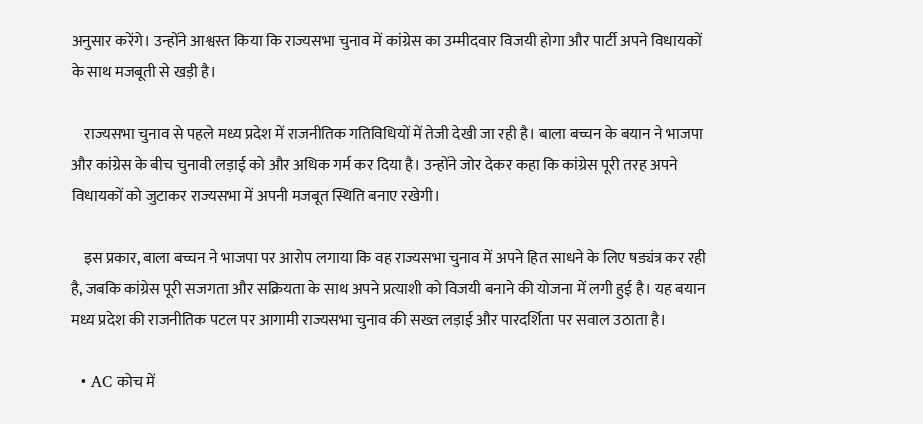अनुसार करेंगे। उन्होंने आश्वस्त किया कि राज्यसभा चुनाव में कांग्रेस का उम्मीदवार विजयी होगा और पार्टी अपने विधायकों के साथ मजबूती से खड़ी है।

    राज्यसभा चुनाव से पहले मध्य प्रदेश में राजनीतिक गतिविधियों में तेजी देखी जा रही है। बाला बच्चन के बयान ने भाजपा और कांग्रेस के बीच चुनावी लड़ाई को और अधिक गर्म कर दिया है। उन्होंने जोर देकर कहा कि कांग्रेस पूरी तरह अपने विधायकों को जुटाकर राज्यसभा में अपनी मजबूत स्थिति बनाए रखेगी।

    इस प्रकार, बाला बच्चन ने भाजपा पर आरोप लगाया कि वह राज्यसभा चुनाव में अपने हित साधने के लिए षड्यंत्र कर रही है, जबकि कांग्रेस पूरी सजगता और सक्रियता के साथ अपने प्रत्याशी को विजयी बनाने की योजना में लगी हुई है। यह बयान मध्य प्रदेश की राजनीतिक पटल पर आगामी राज्यसभा चुनाव की सख्त लड़ाई और पारदर्शिता पर सवाल उठाता है।

  • AC कोच में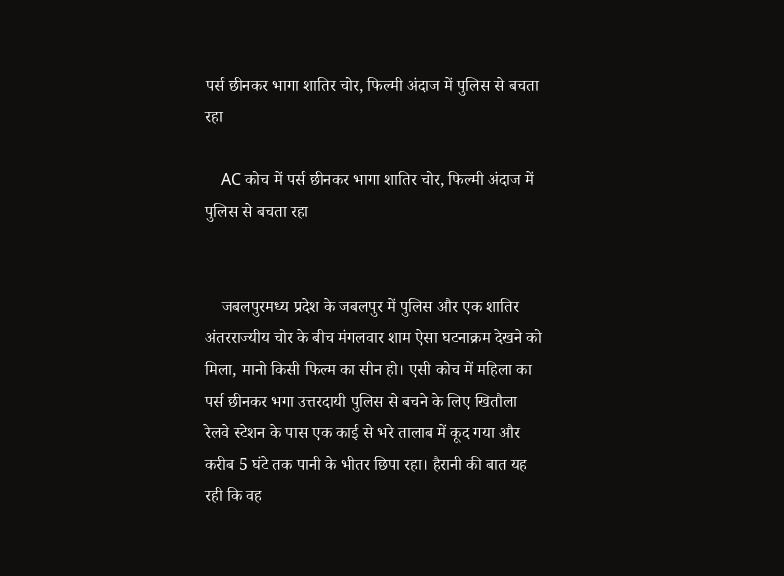पर्स छीनकर भागा शातिर चोर, फिल्मी अंदाज में पुलिस से बचता रहा

    AC कोच में पर्स छीनकर भागा शातिर चोर, फिल्मी अंदाज में पुलिस से बचता रहा


    जबलपुरमध्य प्रदेश के जबलपुर में पुलिस और एक शातिर अंतरराज्यीय चोर के बीच मंगलवार शाम ऐसा घटनाक्रम देखने को मिला, मानो किसी फिल्म का सीन हो। एसी कोच में महिला का पर्स छीनकर भगा उत्तरदायी पुलिस से बचने के लिए खितौला रेलवे स्टेशन के पास एक काई से भरे तालाब में कूद गया और करीब 5 घंटे तक पानी के भीतर छिपा रहा। हैरानी की बात यह रही कि वह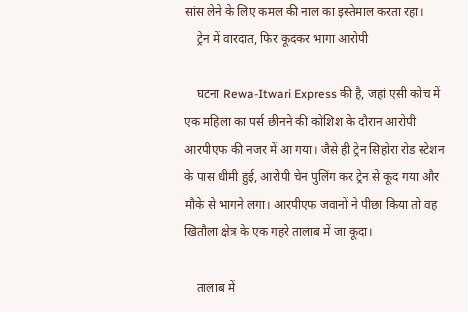सांस लेने के लिए कमल की नाल का इस्तेमाल करता रहा।
    ट्रेन में वारदात, फिर कूदकर भागा आरोपी

    घटना Rewa-Itwari Express की है, जहां एसी कोच में एक महिला का पर्स छीनने की कोशिश के दौरान आरोपी आरपीएफ की नजर में आ गया। जैसे ही ट्रेन सिहोरा रोड स्टेशन के पास धीमी हुई, आरोपी चेन पुलिंग कर ट्रेन से कूद गया और मौके से भागने लगा। आरपीएफ जवानों ने पीछा किया तो वह खितौला क्षेत्र के एक गहरे तालाब में जा कूदा।

    तालाब में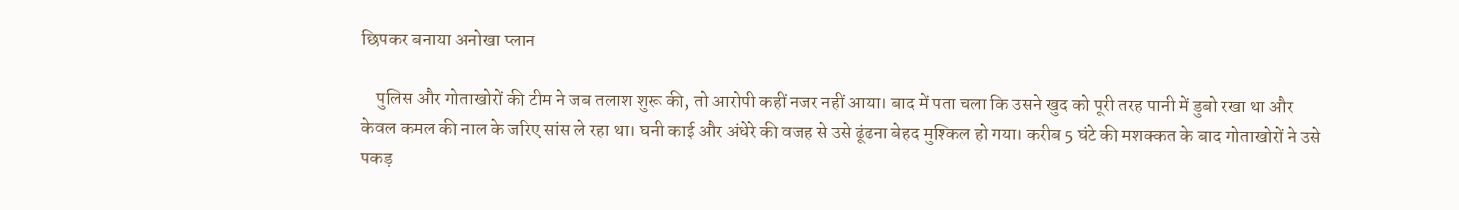छिपकर बनाया अनोखा प्लान

    पुलिस और गोताखोरों की टीम ने जब तलाश शुरू की, तो आरोपी कहीं नजर नहीं आया। बाद में पता चला कि उसने खुद को पूरी तरह पानी में डुबो रखा था और केवल कमल की नाल के जरिए सांस ले रहा था। घनी काई और अंधेरे की वजह से उसे ढूंढना बेहद मुश्किल हो गया। करीब 5 घंटे की मशक्कत के बाद गोताखोरों ने उसे पकड़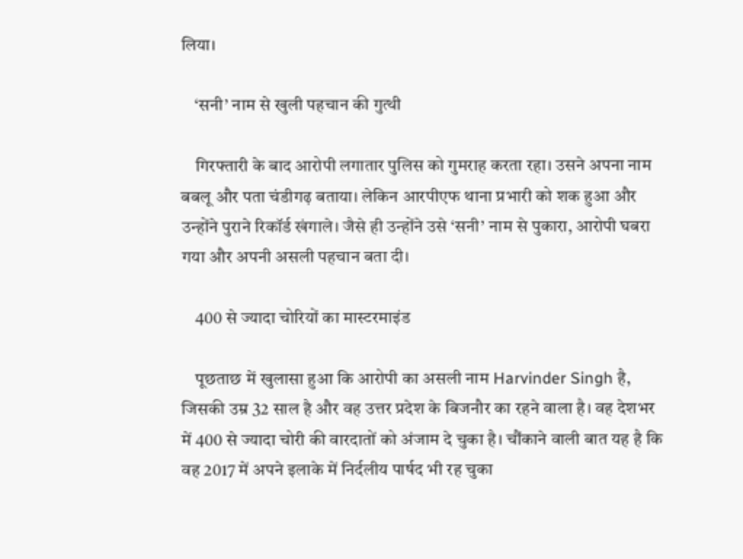लिया।

    ‘सनी’ नाम से खुली पहचान की गुत्थी

    गिरफ्तारी के बाद आरोपी लगातार पुलिस को गुमराह करता रहा। उसने अपना नाम बबलू और पता चंडीगढ़ बताया। लेकिन आरपीएफ थाना प्रभारी को शक हुआ और उन्होंने पुराने रिकॉर्ड खंगाले। जैसे ही उन्होंने उसे ‘सनी’ नाम से पुकारा, आरोपी घबरा गया और अपनी असली पहचान बता दी।

    400 से ज्यादा चोरियों का मास्टरमाइंड

    पूछताछ में खुलासा हुआ कि आरोपी का असली नाम Harvinder Singh है, जिसकी उम्र 32 साल है और वह उत्तर प्रदेश के बिजनौर का रहने वाला है। वह देशभर में 400 से ज्यादा चोरी की वारदातों को अंजाम दे चुका है। चौंकाने वाली बात यह है कि वह 2017 में अपने इलाके में निर्दलीय पार्षद भी रह चुका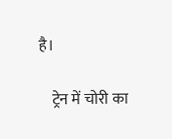है।

    ट्रेन में चोरी का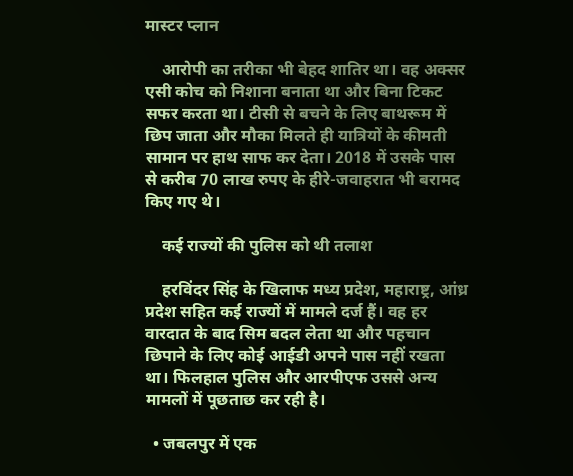मास्टर प्लान

    आरोपी का तरीका भी बेहद शातिर था। वह अक्सर एसी कोच को निशाना बनाता था और बिना टिकट सफर करता था। टीसी से बचने के लिए बाथरूम में छिप जाता और मौका मिलते ही यात्रियों के कीमती सामान पर हाथ साफ कर देता। 2018 में उसके पास से करीब 70 लाख रुपए के हीरे-जवाहरात भी बरामद किए गए थे।

    कई राज्यों की पुलिस को थी तलाश

    हरविंदर सिंह के खिलाफ मध्य प्रदेश, महाराष्ट्र, आंध्र प्रदेश सहित कई राज्यों में मामले दर्ज हैं। वह हर वारदात के बाद सिम बदल लेता था और पहचान छिपाने के लिए कोई आईडी अपने पास नहीं रखता था। फिलहाल पुलिस और आरपीएफ उससे अन्य मामलों में पूछताछ कर रही है।

  • जबलपुर में एक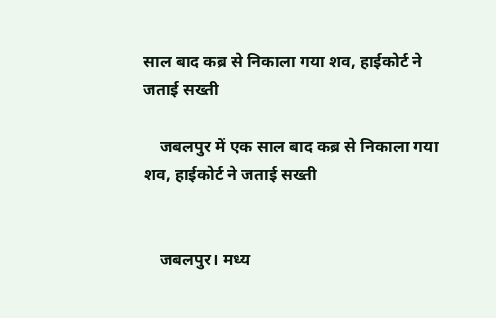साल बाद कब्र से निकाला गया शव, हाईकोर्ट ने जताई सख्ती

    जबलपुर में एक साल बाद कब्र से निकाला गया शव, हाईकोर्ट ने जताई सख्ती


    जबलपुर। मध्य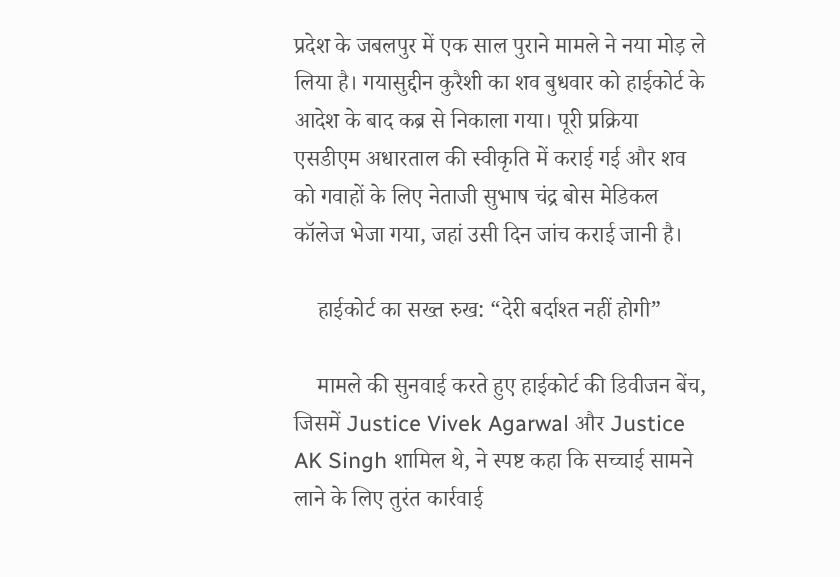प्रदेश के जबलपुर में एक साल पुराने मामले ने नया मोड़ ले लिया है। गयासुद्दीन कुरैशी का शव बुधवार को हाईकोर्ट के आदेश के बाद कब्र से निकाला गया। पूरी प्रक्रिया एसडीएम अधारताल की स्वीकृति में कराई गई और शव को गवाहों के लिए नेताजी सुभाष चंद्र बोस मेडिकल कॉलेज भेजा गया, जहां उसी दिन जांच कराई जानी है।

    हाईकोर्ट का सख्त रुख: “देरी बर्दाश्त नहीं होगी”

    मामले की सुनवाई करते हुए हाईकोर्ट की डिवीजन बेंच, जिसमें Justice Vivek Agarwal और Justice AK Singh शामिल थे, ने स्पष्ट कहा कि सच्चाई सामने लाने के लिए तुरंत कार्रवाई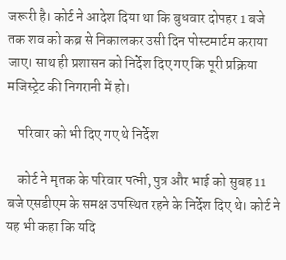जरूरी है। कोर्ट ने आदेश दिया था कि बुधवार दोपहर 1 बजे तक शव को कब्र से निकालकर उसी दिन पोस्टमार्टम कराया जाए। साथ ही प्रशासन को निर्देश दिए गए कि पूरी प्रक्रिया मजिस्ट्रेट की निगरानी में हो।

    परिवार को भी दिए गए थे निर्देश

    कोर्ट ने मृतक के परिवार पत्नी, पुत्र और भाई को सुबह 11 बजे एसडीएम के समक्ष उपस्थित रहने के निर्देश दिए थे। कोर्ट ने यह भी कहा कि यदि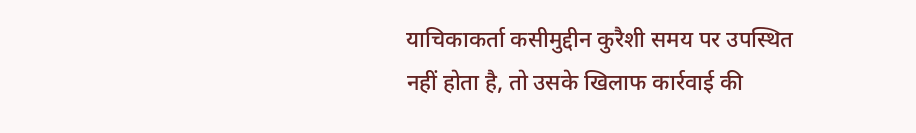याचिकाकर्ता कसीमुद्दीन कुरैशी समय पर उपस्थित नहीं होता है, तो उसके खिलाफ कार्रवाई की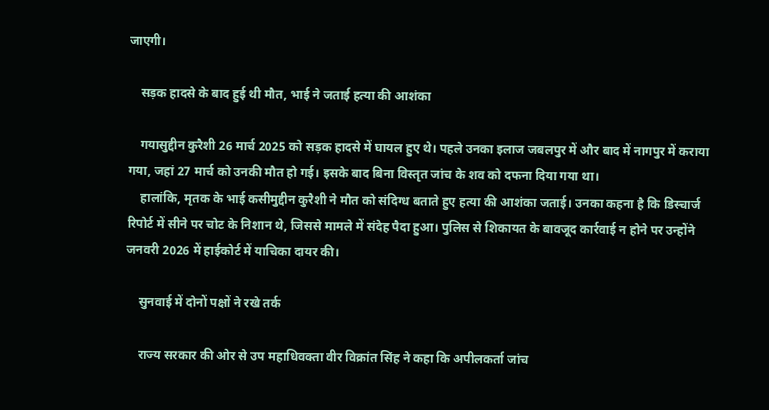जाएगी।

    सड़क हादसे के बाद हुई थी मौत, भाई ने जताई हत्या की आशंका

    गयासुद्दीन कुरैशी 26 मार्च 2025 को सड़क हादसे में घायल हुए थे। पहले उनका इलाज जबलपुर में और बाद में नागपुर में कराया गया, जहां 27 मार्च को उनकी मौत हो गई। इसके बाद बिना विस्तृत जांच के शव को दफना दिया गया था।
    हालांकि, मृतक के भाई कसीमुद्दीन कुरैशी ने मौत को संदिग्ध बताते हुए हत्या की आशंका जताई। उनका कहना है कि डिस्चार्ज रिपोर्ट में सीने पर चोट के निशान थे, जिससे मामले में संदेह पैदा हुआ। पुलिस से शिकायत के बावजूद कार्रवाई न होने पर उन्होंने जनवरी 2026 में हाईकोर्ट में याचिका दायर की।

    सुनवाई में दोनों पक्षों ने रखे तर्क

    राज्य सरकार की ओर से उप महाधिवक्ता वीर विक्रांत सिंह ने कहा कि अपीलकर्ता जांच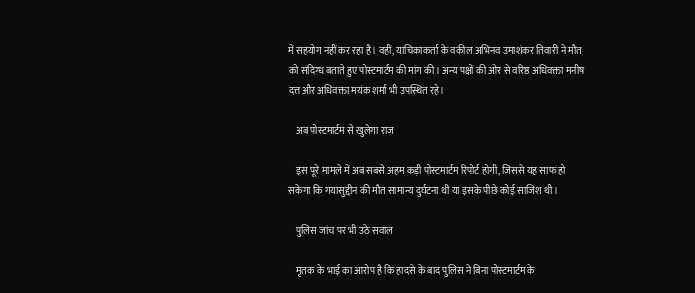में सहयोग नहीं कर रहा है। वहीं, याचिकाकर्ता के वकील अभिनव उमाशंकर तिवारी ने मौत को संदिग्ध बताते हुए पोस्टमार्टम की मांग की। अन्य पक्षों की ओर से वरिष्ठ अधिवक्ता मनीष दत्त और अधिवक्ता मयंक शर्मा भी उपस्थित रहे।

    अब पोस्टमार्टम से खुलेगा राज

    इस पूरे मामले में अब सबसे अहम कड़ी पोस्टमार्टम रिपोर्ट होगी, जिससे यह साफ हो सकेगा कि गयासुद्दीन की मौत सामान्य दुर्घटना थी या इसके पीछे कोई साजिश थी।

    पुलिस जांच पर भी उठे सवाल

    मृतक के भाई का आरोप है कि हादसे के बाद पुलिस ने बिना पोस्टमार्टम के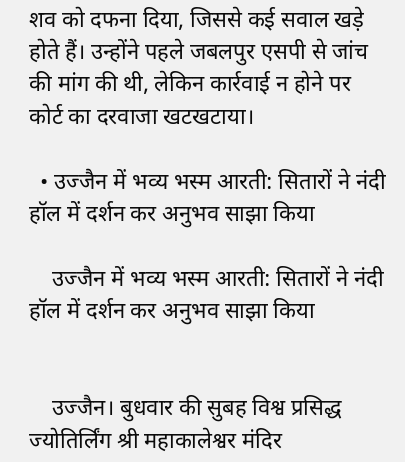शव को दफना दिया, जिससे कई सवाल खड़े होते हैं। उन्होंने पहले जबलपुर एसपी से जांच की मांग की थी, लेकिन कार्रवाई न होने पर कोर्ट का दरवाजा खटखटाया।

  • उज्जैन में भव्य भस्म आरती: सितारों ने नंदी हॉल में दर्शन कर अनुभव साझा किया

    उज्जैन में भव्य भस्म आरती: सितारों ने नंदी हॉल में दर्शन कर अनुभव साझा किया


    उज्जैन। बुधवार की सुबह विश्व प्रसिद्ध ज्योतिर्लिंग श्री महाकालेश्वर मंदिर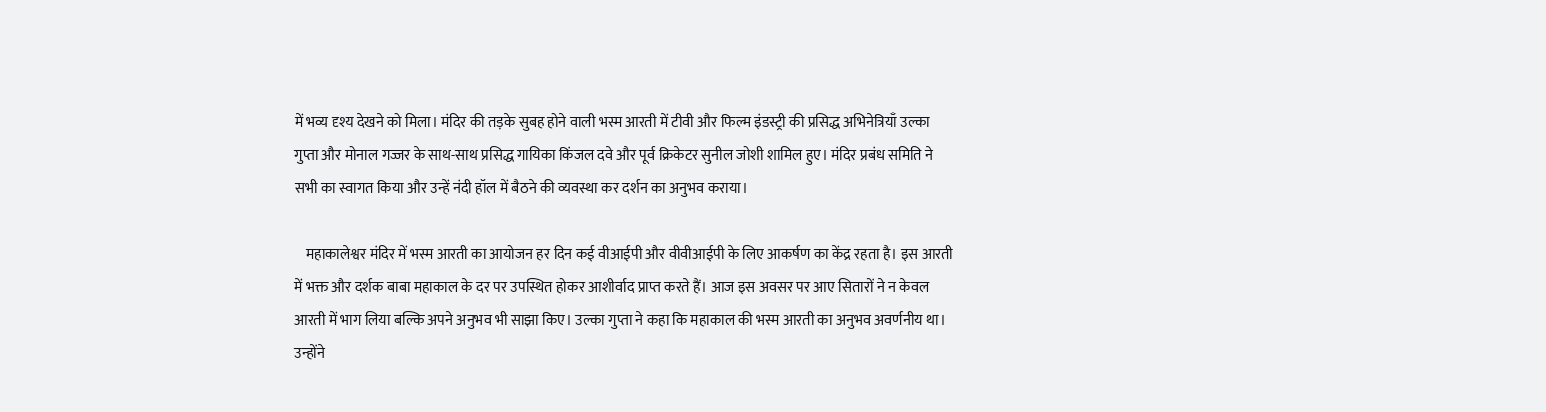में भव्य दृश्य देखने को मिला। मंदिर की तड़के सुबह होने वाली भस्म आरती में टीवी और फिल्म इंडस्ट्री की प्रसिद्ध अभिनेत्रियाँ उल्का गुप्ता और मोनाल गज्जर के साथ-साथ प्रसिद्ध गायिका किंजल दवे और पूर्व क्रिकेटर सुनील जोशी शामिल हुए। मंदिर प्रबंध समिति ने सभी का स्वागत किया और उन्हें नंदी हॉल में बैठने की व्यवस्था कर दर्शन का अनुभव कराया।

    महाकालेश्वर मंदिर में भस्म आरती का आयोजन हर दिन कई वीआईपी और वीवीआईपी के लिए आकर्षण का केंद्र रहता है। इस आरती में भक्त और दर्शक बाबा महाकाल के दर पर उपस्थित होकर आशीर्वाद प्राप्त करते हैं। आज इस अवसर पर आए सितारों ने न केवल आरती में भाग लिया बल्कि अपने अनुभव भी साझा किए। उल्का गुप्ता ने कहा कि महाकाल की भस्म आरती का अनुभव अवर्णनीय था। उन्होंने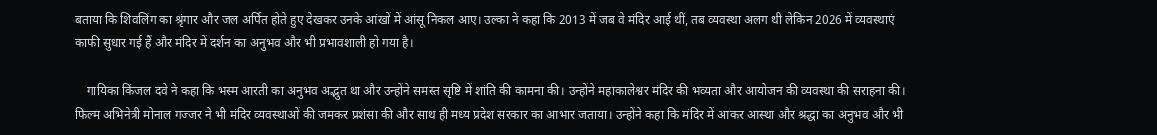बताया कि शिवलिंग का श्रृंगार और जल अर्पित होते हुए देखकर उनके आंखों में आंसू निकल आए। उल्का ने कहा कि 2013 में जब वे मंदिर आई थीं, तब व्यवस्था अलग थी लेकिन 2026 में व्यवस्थाएं काफी सुधार गई हैं और मंदिर में दर्शन का अनुभव और भी प्रभावशाली हो गया है।

    गायिका किंजल दवे ने कहा कि भस्म आरती का अनुभव अद्भुत था और उन्होंने समस्त सृष्टि में शांति की कामना की। उन्होंने महाकालेश्वर मंदिर की भव्यता और आयोजन की व्यवस्था की सराहना की। फिल्म अभिनेत्री मोनाल गज्जर ने भी मंदिर व्यवस्थाओं की जमकर प्रशंसा की और साथ ही मध्य प्रदेश सरकार का आभार जताया। उन्होंने कहा कि मंदिर में आकर आस्था और श्रद्धा का अनुभव और भी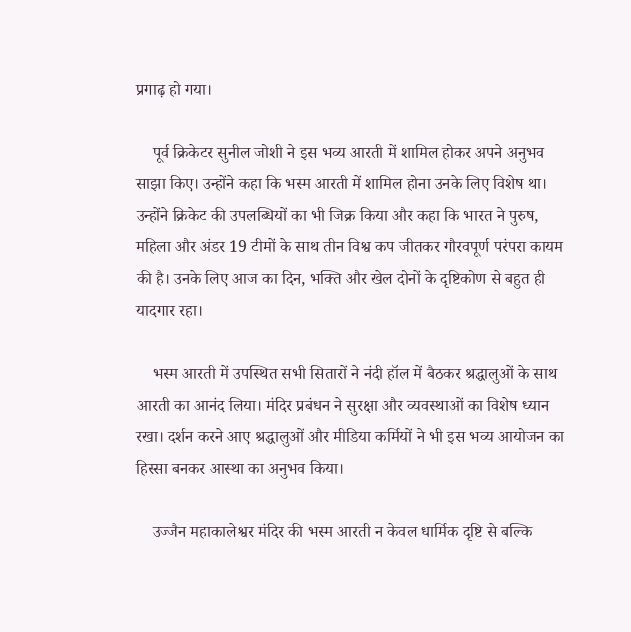प्रगाढ़ हो गया।

    पूर्व क्रिकेटर सुनील जोशी ने इस भव्य आरती में शामिल होकर अपने अनुभव साझा किए। उन्होंने कहा कि भस्म आरती में शामिल होना उनके लिए विशेष था। उन्होंने क्रिकेट की उपलब्धियों का भी जिक्र किया और कहा कि भारत ने पुरुष, महिला और अंडर 19 टीमों के साथ तीन विश्व कप जीतकर गौरवपूर्ण परंपरा कायम की है। उनके लिए आज का दिन, भक्ति और खेल दोनों के दृष्टिकोण से बहुत ही यादगार रहा।

    भस्म आरती में उपस्थित सभी सितारों ने नंदी हॉल में बैठकर श्रद्धालुओं के साथ आरती का आनंद लिया। मंदिर प्रबंधन ने सुरक्षा और व्यवस्थाओं का विशेष ध्यान रखा। दर्शन करने आए श्रद्धालुओं और मीडिया कर्मियों ने भी इस भव्य आयोजन का हिस्सा बनकर आस्था का अनुभव किया।

    उज्जैन महाकालेश्वर मंदिर की भस्म आरती न केवल धार्मिक दृष्टि से बल्कि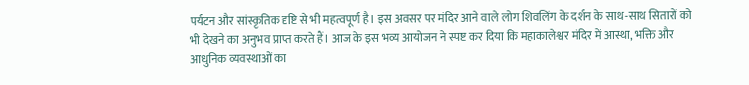पर्यटन और सांस्कृतिक दृष्टि से भी महत्वपूर्ण है। इस अवसर पर मंदिर आने वाले लोग शिवलिंग के दर्शन के साथ-साथ सितारों को भी देखने का अनुभव प्राप्त करते हैं। आज के इस भव्य आयोजन ने स्पष्ट कर दिया कि महाकालेश्वर मंदिर में आस्था, भक्ति और आधुनिक व्यवस्थाओं का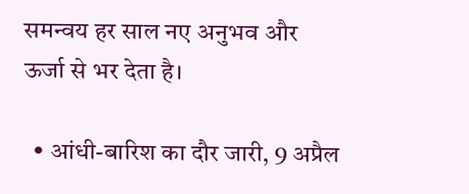समन्वय हर साल नए अनुभव और ऊर्जा से भर देता है।

  • आंधी-बारिश का दौर जारी, 9 अप्रैल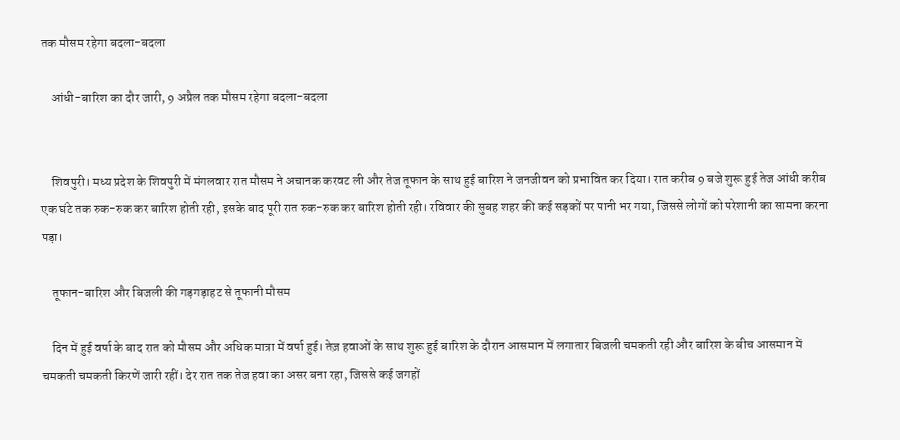तक मौसम रहेगा बदला-बदला

    आंधी-बारिश का दौर जारी, 9 अप्रैल तक मौसम रहेगा बदला-बदला


    शिवपुरी। मध्य प्रदेश के शिवपुरी में मंगलवार रात मौसम ने अचानक करवट ली और तेज तूफान के साथ हुई बारिश ने जनजीवन को प्रभावित कर दिया। रात करीब 9 बजे शुरू हुई तेज आंधी करीब एक घंटे तक रुक-रुक कर बारिश होती रही, इसके बाद पूरी रात रुक-रुक कर बारिश होती रही। रविवार की सुबह शहर की कई सड़कों पर पानी भर गया, जिससे लोगों को परेशानी का सामना करना पड़ा।

    तूफान-बारिश और बिजली की गड़गड़ाहट से तूफानी मौसम

    दिन में हुई वर्षा के बाद रात को मौसम और अधिक मात्रा में वर्षा हुई। तेज़ हवाओं के साथ शुरू हुई बारिश के दौरान आसमान में लगातार बिजली चमकती रही और बारिश के बीच आसमान में चमकती चमकती किरणें जारी रहीं। देर रात तक तेज हवा का असर बना रहा, जिससे कई जगहों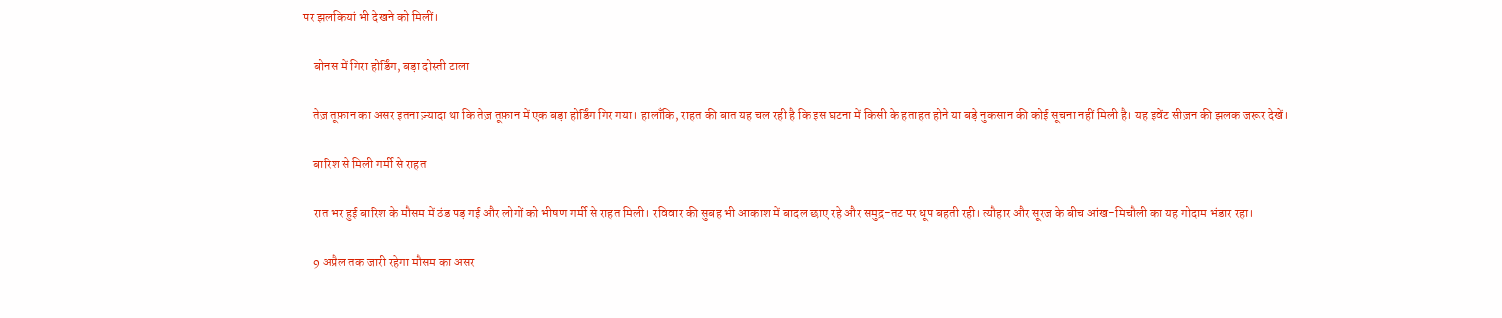पर झलकियां भी देखने को मिलीं।

    बोनस में गिरा होर्डिंग, बड़ा दोस्ती टाला

    तेज़ तूफ़ान का असर इतना ज़्यादा था कि तेज़ तूफ़ान में एक बड़ा होर्डिंग गिर गया। हालाँकि, राहत की बात यह चल रही है कि इस घटना में किसी के हताहत होने या बड़े नुकसान की कोई सूचना नहीं मिली है। यह इवेंट सीज़न की झलक जरूर देखें।

    बारिश से मिली गर्मी से राहत

    रात भर हुई बारिश के मौसम में ठंड पड़ गई और लोगों को भीषण गर्मी से राहत मिली। रविवार की सुबह भी आकाश में बादल छाए रहे और समुद्र-तट पर धूप बहती रही। त्यौहार और सूरज के बीच आंख-मिचौली का यह गोदाम भंडार रहा।

    9 अप्रैल तक जारी रहेगा मौसम का असर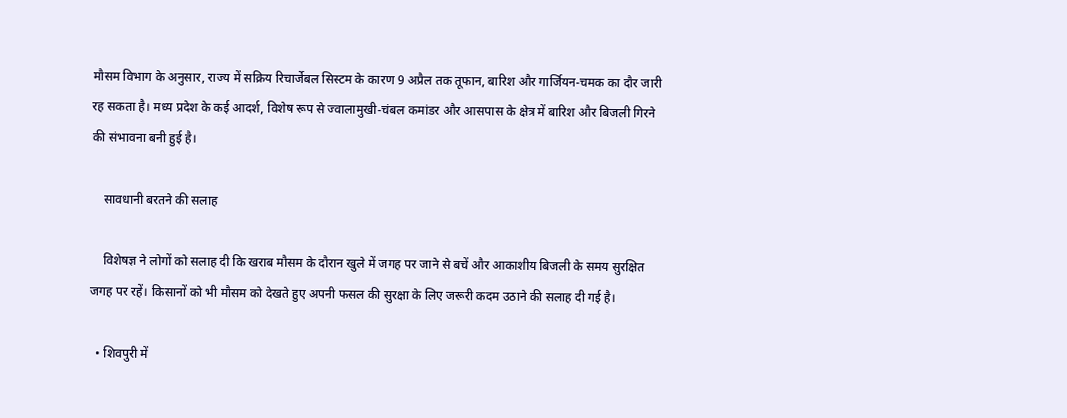मौसम विभाग के अनुसार, राज्य में सक्रिय रिचार्जेबल सिस्टम के कारण 9 अप्रैल तक तूफान, बारिश और गार्जियन-चमक का दौर जारी रह सकता है। मध्य प्रदेश के कई आदर्श, विशेष रूप से ज्वालामुखी-चंबल कमांडर और आसपास के क्षेत्र में बारिश और बिजली गिरने की संभावना बनी हुई है।

    सावधानी बरतने की सलाह

    विशेषज्ञ ने लोगों को सलाह दी कि खराब मौसम के दौरान खुले में जगह पर जाने से बचें और आकाशीय बिजली के समय सुरक्षित जगह पर रहें। किसानों को भी मौसम को देखते हुए अपनी फसल की सुरक्षा के लिए जरूरी कदम उठाने की सलाह दी गई है।

  • शिवपुरी में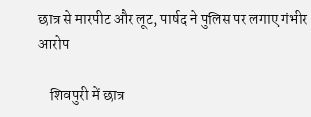छात्र से मारपीट और लूट, पार्षद ने पुलिस पर लगाए गंभीर आरोप

    शिवपुरी में छात्र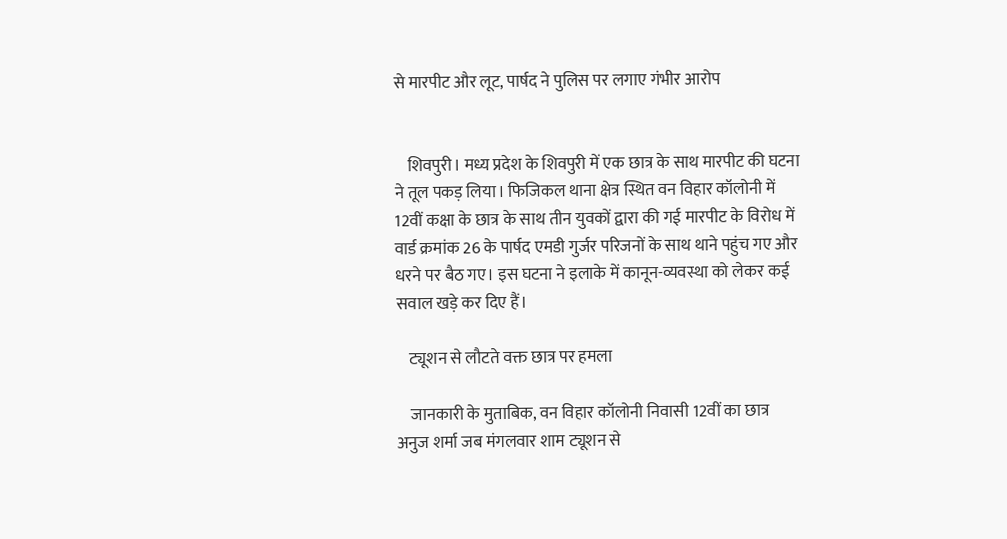से मारपीट और लूट, पार्षद ने पुलिस पर लगाए गंभीर आरोप


    शिवपुरी। मध्य प्रदेश के शिवपुरी में एक छात्र के साथ मारपीट की घटना ने तूल पकड़ लिया। फिजिकल थाना क्षेत्र स्थित वन विहार कॉलोनी में 12वीं कक्षा के छात्र के साथ तीन युवकों द्वारा की गई मारपीट के विरोध में वार्ड क्रमांक 26 के पार्षद एमडी गुर्जर परिजनों के साथ थाने पहुंच गए और धरने पर बैठ गए। इस घटना ने इलाके में कानून-व्यवस्था को लेकर कई सवाल खड़े कर दिए हैं।

    ट्यूशन से लौटते वक्त छात्र पर हमला

    जानकारी के मुताबिक, वन विहार कॉलोनी निवासी 12वीं का छात्र अनुज शर्मा जब मंगलवार शाम ट्यूशन से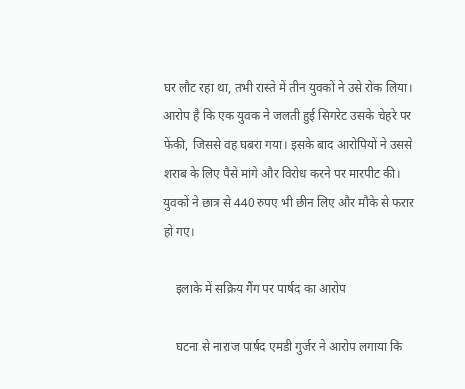घर लौट रहा था, तभी रास्ते में तीन युवकों ने उसे रोक लिया। आरोप है कि एक युवक ने जलती हुई सिगरेट उसके चेहरे पर फेंकी, जिससे वह घबरा गया। इसके बाद आरोपियों ने उससे शराब के लिए पैसे मांगे और विरोध करने पर मारपीट की। युवकों ने छात्र से 440 रुपए भी छीन लिए और मौके से फरार हो गए।

    इलाके में सक्रिय गैंग पर पार्षद का आरोप

    घटना से नाराज पार्षद एमडी गुर्जर ने आरोप लगाया कि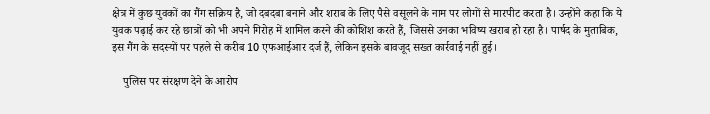क्षेत्र में कुछ युवकों का गैंग सक्रिय है, जो दबदबा बनाने और शराब के लिए पैसे वसूलने के नाम पर लोगों से मारपीट करता है। उन्होंने कहा कि ये युवक पढ़ाई कर रहे छात्रों को भी अपने गिरोह में शामिल करने की कोशिश करते हैं, जिससे उनका भविष्य खराब हो रहा है। पार्षद के मुताबिक, इस गैंग के सदस्यों पर पहले से करीब 10 एफआईआर दर्ज हैं, लेकिन इसके बावजूद सख्त कार्रवाई नहीं हुई।

    पुलिस पर संरक्षण देने के आरोप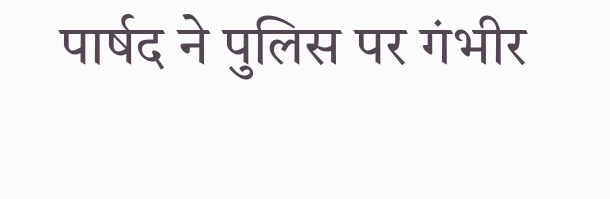पार्षद ने पुलिस पर गंभीर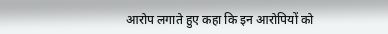आरोप लगाते हुए कहा कि इन आरोपियों को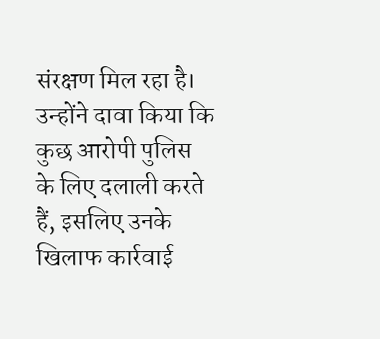संरक्षण मिल रहा है। उन्होंने दावा किया कि कुछ आरोपी पुलिस के लिए दलाली करते हैं, इसलिए उनके खिलाफ कार्रवाई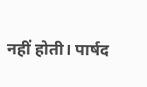नहीं होती। पार्षद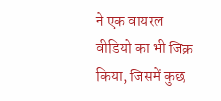ने एक वायरल वीडियो का भी जिक्र किया, जिसमें कुछ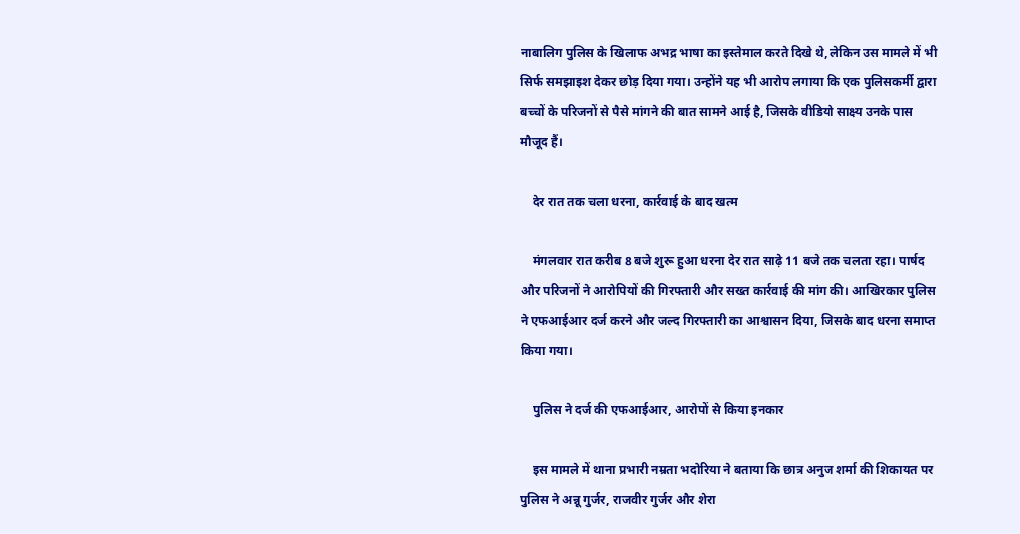नाबालिग पुलिस के खिलाफ अभद्र भाषा का इस्तेमाल करते दिखे थे, लेकिन उस मामले में भी सिर्फ समझाइश देकर छोड़ दिया गया। उन्होंने यह भी आरोप लगाया कि एक पुलिसकर्मी द्वारा बच्चों के परिजनों से पैसे मांगने की बात सामने आई है, जिसके वीडियो साक्ष्य उनके पास मौजूद हैं।

    देर रात तक चला धरना, कार्रवाई के बाद खत्म

    मंगलवार रात करीब 8 बजे शुरू हुआ धरना देर रात साढ़े 11 बजे तक चलता रहा। पार्षद और परिजनों ने आरोपियों की गिरफ्तारी और सख्त कार्रवाई की मांग की। आखिरकार पुलिस ने एफआईआर दर्ज करने और जल्द गिरफ्तारी का आश्वासन दिया, जिसके बाद धरना समाप्त किया गया।

    पुलिस ने दर्ज की एफआईआर, आरोपों से किया इनकार

    इस मामले में थाना प्रभारी नम्रता भदोरिया ने बताया कि छात्र अनुज शर्मा की शिकायत पर पुलिस ने अन्नू गुर्जर, राजवीर गुर्जर और शेरा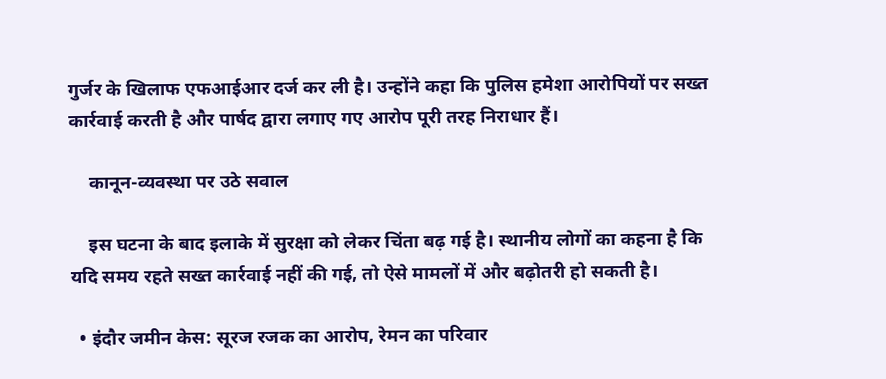गुर्जर के खिलाफ एफआईआर दर्ज कर ली है। उन्होंने कहा कि पुलिस हमेशा आरोपियों पर सख्त कार्रवाई करती है और पार्षद द्वारा लगाए गए आरोप पूरी तरह निराधार हैं।

    कानून-व्यवस्था पर उठे सवाल

    इस घटना के बाद इलाके में सुरक्षा को लेकर चिंता बढ़ गई है। स्थानीय लोगों का कहना है कि यदि समय रहते सख्त कार्रवाई नहीं की गई, तो ऐसे मामलों में और बढ़ोतरी हो सकती है।

  • इंदौर जमीन केस: सूरज रजक का आरोप, रेमन का परिवार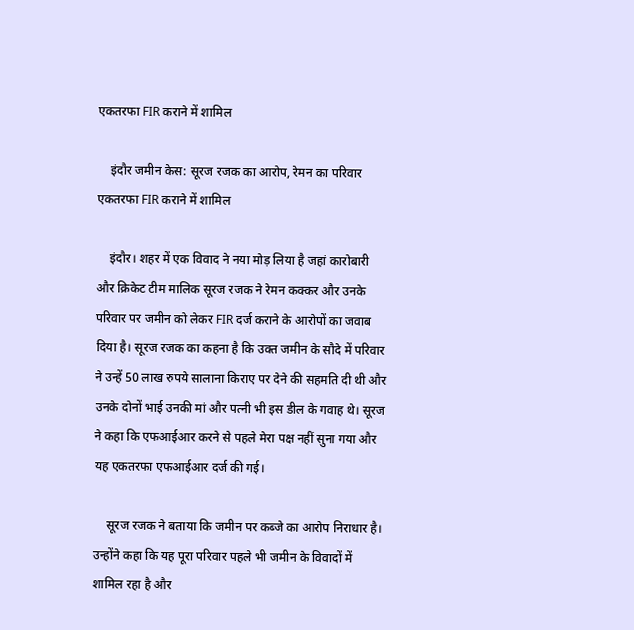एकतरफा FIR कराने में शामिल

    इंदौर जमीन केस: सूरज रजक का आरोप, रेमन का परिवार एकतरफा FIR कराने में शामिल

    इंदौर। शहर में एक विवाद ने नया मोड़ लिया है जहां कारोबारी और क्रिकेट टीम मालिक सूरज रजक ने रेमन कक्कर और उनके परिवार पर जमीन को लेकर FIR दर्ज कराने के आरोपों का जवाब दिया है। सूरज रजक का कहना है कि उक्त जमीन के सौदे में परिवार ने उन्हें 50 लाख रुपये सालाना किराए पर देने की सहमति दी थी और उनके दोनों भाई उनकी मां और पत्नी भी इस डील के गवाह थे। सूरज ने कहा कि एफआईआर करने से पहले मेरा पक्ष नहीं सुना गया और यह एकतरफा एफआईआर दर्ज की गई।

    सूरज रजक ने बताया कि जमीन पर कब्जे का आरोप निराधार है। उन्होंने कहा कि यह पूरा परिवार पहले भी जमीन के विवादों में शामिल रहा है और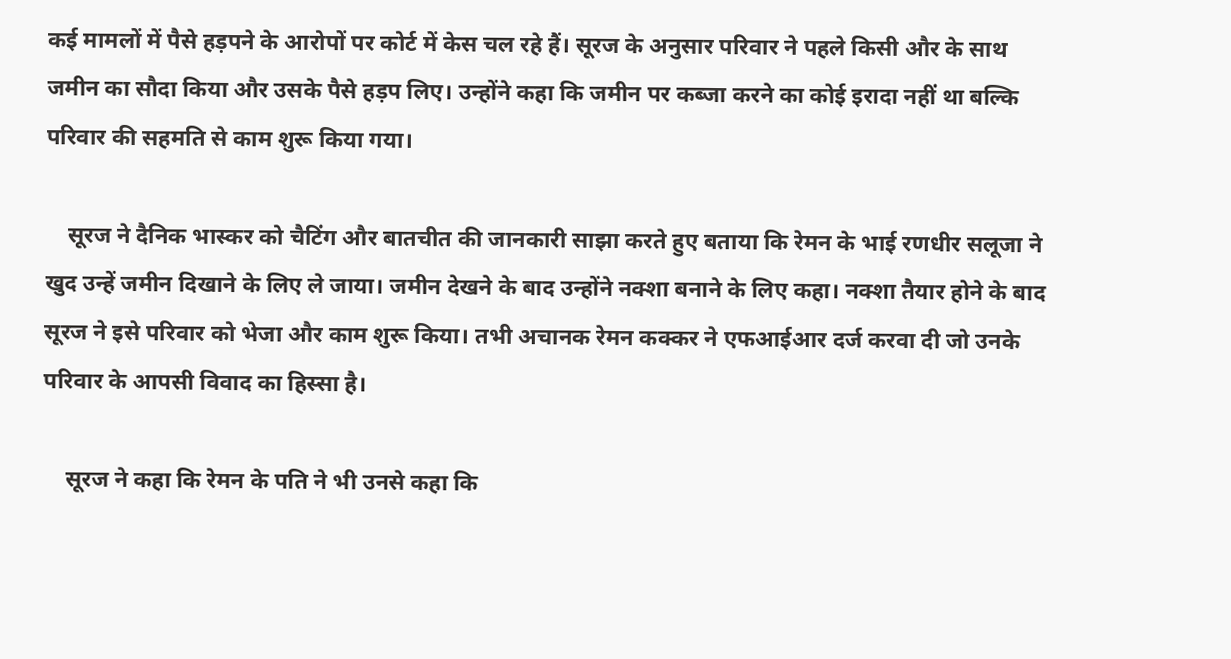कई मामलों में पैसे हड़पने के आरोपों पर कोर्ट में केस चल रहे हैं। सूरज के अनुसार परिवार ने पहले किसी और के साथ जमीन का सौदा किया और उसके पैसे हड़प लिए। उन्होंने कहा कि जमीन पर कब्जा करने का कोई इरादा नहीं था बल्कि परिवार की सहमति से काम शुरू किया गया।

    सूरज ने दैनिक भास्कर को चैटिंग और बातचीत की जानकारी साझा करते हुए बताया कि रेमन के भाई रणधीर सलूजा ने खुद उन्हें जमीन दिखाने के लिए ले जाया। जमीन देखने के बाद उन्होंने नक्शा बनाने के लिए कहा। नक्शा तैयार होने के बाद सूरज ने इसे परिवार को भेजा और काम शुरू किया। तभी अचानक रेमन कक्कर ने एफआईआर दर्ज करवा दी जो उनके परिवार के आपसी विवाद का हिस्सा है।

    सूरज ने कहा कि रेमन के पति ने भी उनसे कहा कि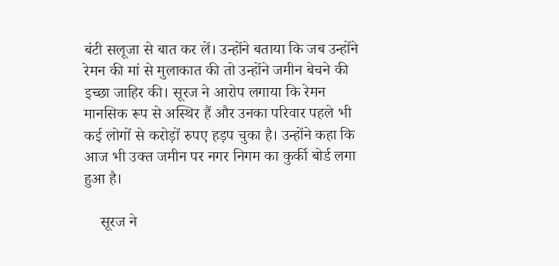बंटी सलूजा से बात कर लें। उन्होंने बताया कि जब उन्होंने रेमन की मां से मुलाकात की तो उन्होंने जमीन बेचने की इच्छा जाहिर की। सूरज ने आरोप लगाया कि रेमन मानसिक रूप से अस्थिर हैं और उनका परिवार पहले भी कई लोगों से करोड़ों रुपए हड़प चुका है। उन्होंने कहा कि आज भी उक्त जमीन पर नगर निगम का कुर्की बोर्ड लगा हुआ है।

    सूरज ने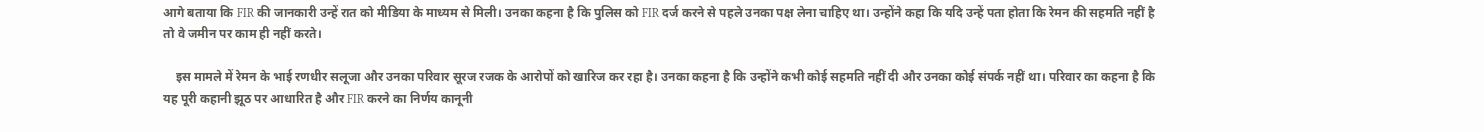आगे बताया कि FIR की जानकारी उन्हें रात को मीडिया के माध्यम से मिली। उनका कहना है कि पुलिस को FIR दर्ज करने से पहले उनका पक्ष लेना चाहिए था। उन्होंने कहा कि यदि उन्हें पता होता कि रेमन की सहमति नहीं है तो वे जमीन पर काम ही नहीं करते।

    इस मामले में रेमन के भाई रणधीर सलूजा और उनका परिवार सूरज रजक के आरोपों को खारिज कर रहा है। उनका कहना है कि उन्होंने कभी कोई सहमति नहीं दी और उनका कोई संपर्क नहीं था। परिवार का कहना है कि यह पूरी कहानी झूठ पर आधारित है और FIR करने का निर्णय कानूनी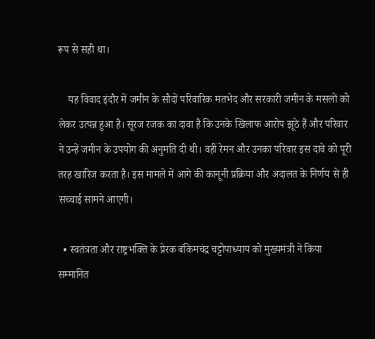रूप से सही था।

    यह विवाद इंदौर में जमीन के सौदों परिवारिक मतभेद और सरकारी जमीन के मसलों को लेकर उत्पन्न हुआ है। सूरज रजक का दावा है कि उनके खिलाफ आरोप झूठे हैं और परिवार ने उन्हें जमीन के उपयोग की अनुमति दी थी। वहीं रेमन और उनका परिवार इस दावे को पूरी तरह खारिज करता है। इस मामले में आगे की कानूनी प्रक्रिया और अदालत के निर्णय से ही सच्चाई सामने आएगी।

  • स्वतंत्रता और राष्ट्रभक्ति के प्रेरक बंकिमचंद्र चट्टोपाध्याय को मुख्यमंत्री ने किया सम्मानित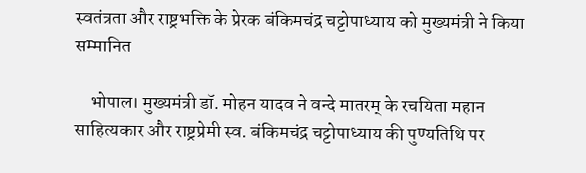स्वतंत्रता और राष्ट्रभक्ति के प्रेरक बंकिमचंद्र चट्टोपाध्याय को मुख्यमंत्री ने किया सम्मानित

    भोपाल। मुख्यमंत्री डॉ. मोहन यादव ने वन्दे मातरम् के रचयिता महान साहित्यकार और राष्ट्रप्रेमी स्व. बंकिमचंद्र चट्टोपाध्याय की पुण्यतिथि पर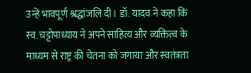उन्हें भावपूर्ण श्रद्धांजलि दी। डॉ. यादव ने कहा कि स्व. चट्टोपाध्याय ने अपने साहित्य और व्यक्तित्व के माध्यम से राष्ट्र की चेतना को जगाया और स्वतंत्रता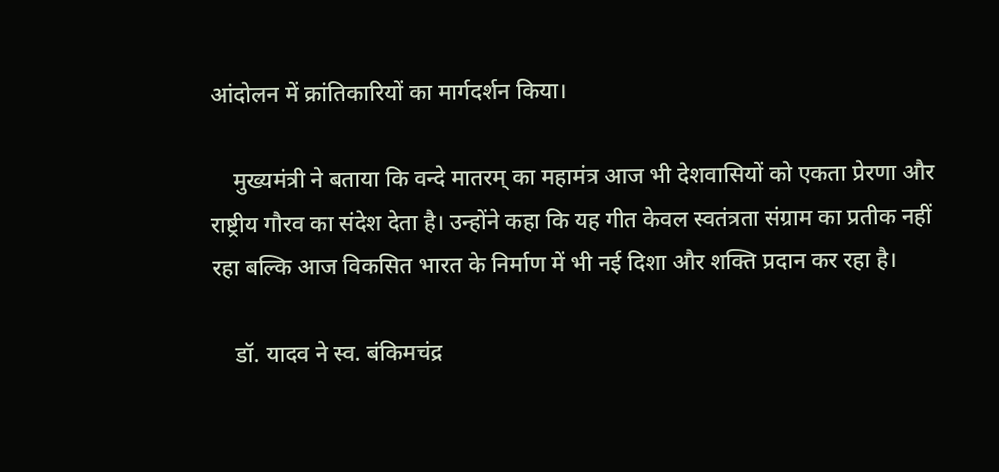आंदोलन में क्रांतिकारियों का मार्गदर्शन किया।

    मुख्यमंत्री ने बताया कि वन्दे मातरम् का महामंत्र आज भी देशवासियों को एकता प्रेरणा और राष्ट्रीय गौरव का संदेश देता है। उन्होंने कहा कि यह गीत केवल स्वतंत्रता संग्राम का प्रतीक नहीं रहा बल्कि आज विकसित भारत के निर्माण में भी नई दिशा और शक्ति प्रदान कर रहा है।

    डॉ. यादव ने स्व. बंकिमचंद्र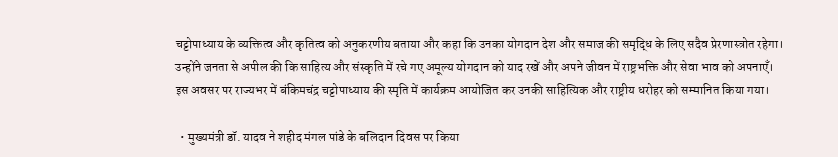चट्टोपाध्याय के व्यक्तित्व और कृतित्व को अनुकरणीय बताया और कहा कि उनका योगदान देश और समाज की समृद्धि के लिए सदैव प्रेरणास्त्रोत रहेगा। उन्होंने जनता से अपील की कि साहित्य और संस्कृति में रचे गए अमूल्य योगदान को याद रखें और अपने जीवन में राष्ट्रभक्ति और सेवा भाव को अपनाएँ। इस अवसर पर राज्यभर में बंकिमचंद्र चट्टोपाध्याय की स्मृति में कार्यक्रम आयोजित कर उनकी साहित्यिक और राष्ट्रीय धरोहर को सम्मानित किया गया।

  • मुख्यमंत्री डॉ. यादव ने शहीद मंगल पांडे के बलिदान दिवस पर किया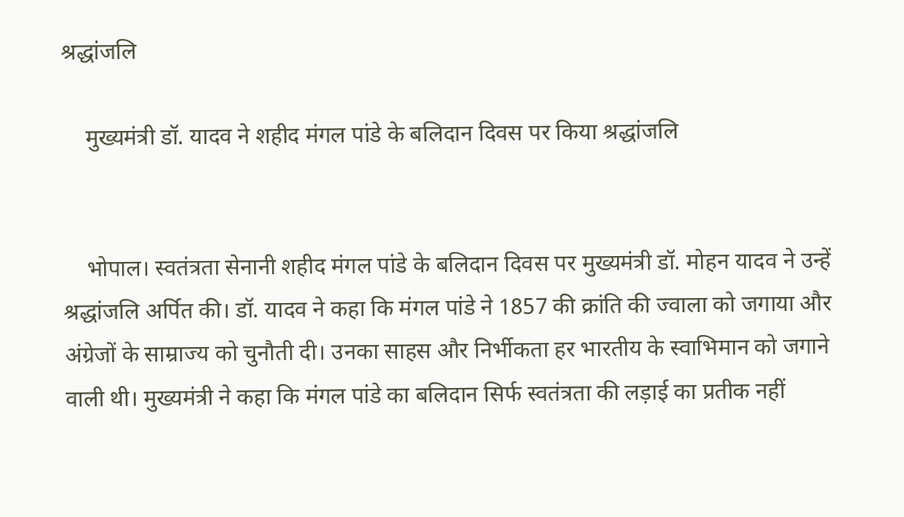श्रद्धांजलि

    मुख्यमंत्री डॉ. यादव ने शहीद मंगल पांडे के बलिदान दिवस पर किया श्रद्धांजलि


    भोपाल। स्वतंत्रता सेनानी शहीद मंगल पांडे के बलिदान दिवस पर मुख्यमंत्री डॉ. मोहन यादव ने उन्हें श्रद्धांजलि अर्पित की। डॉ. यादव ने कहा कि मंगल पांडे ने 1857 की क्रांति की ज्वाला को जगाया और अंग्रेजों के साम्राज्य को चुनौती दी। उनका साहस और निर्भीकता हर भारतीय के स्वाभिमान को जगाने वाली थी। मुख्यमंत्री ने कहा कि मंगल पांडे का बलिदान सिर्फ स्वतंत्रता की लड़ाई का प्रतीक नहीं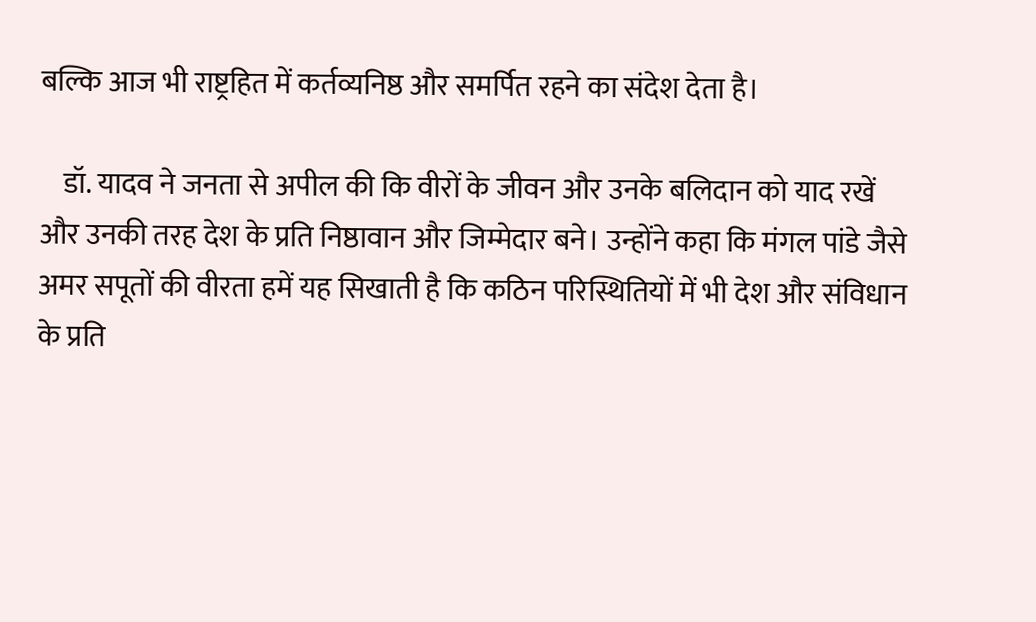बल्कि आज भी राष्ट्रहित में कर्तव्यनिष्ठ और समर्पित रहने का संदेश देता है।

    डॉ. यादव ने जनता से अपील की कि वीरों के जीवन और उनके बलिदान को याद रखें और उनकी तरह देश के प्रति निष्ठावान और जिम्मेदार बने। उन्होंने कहा कि मंगल पांडे जैसे अमर सपूतों की वीरता हमें यह सिखाती है कि कठिन परिस्थितियों में भी देश और संविधान के प्रति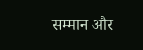सम्मान और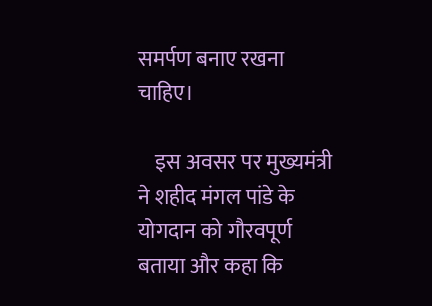समर्पण बनाए रखना चाहिए।

    इस अवसर पर मुख्यमंत्री ने शहीद मंगल पांडे के योगदान को गौरवपूर्ण बताया और कहा कि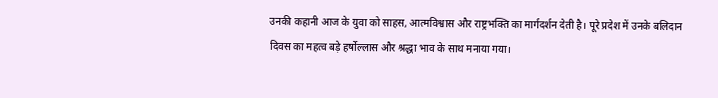उनकी कहानी आज के युवा को साहस, आत्मविश्वास और राष्ट्रभक्ति का मार्गदर्शन देती है। पूरे प्रदेश में उनके बलिदान दिवस का महत्व बड़े हर्षोल्लास और श्रद्धा भाव के साथ मनाया गया।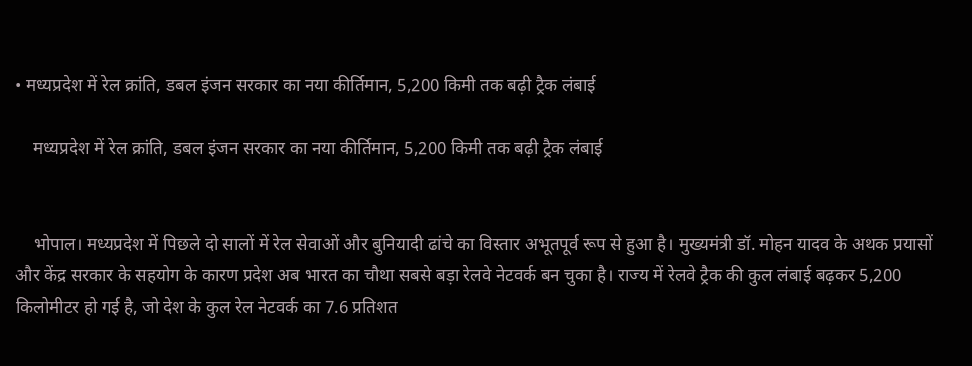• मध्यप्रदेश में रेल क्रांति, डबल इंजन सरकार का नया कीर्तिमान, 5,200 किमी तक बढ़ी ट्रैक लंबाई

    मध्यप्रदेश में रेल क्रांति, डबल इंजन सरकार का नया कीर्तिमान, 5,200 किमी तक बढ़ी ट्रैक लंबाई


    भोपाल। मध्यप्रदेश में पिछले दो सालों में रेल सेवाओं और बुनियादी ढांचे का विस्तार अभूतपूर्व रूप से हुआ है। मुख्यमंत्री डॉ. मोहन यादव के अथक प्रयासों और केंद्र सरकार के सहयोग के कारण प्रदेश अब भारत का चौथा सबसे बड़ा रेलवे नेटवर्क बन चुका है। राज्य में रेलवे ट्रैक की कुल लंबाई बढ़कर 5,200 किलोमीटर हो गई है, जो देश के कुल रेल नेटवर्क का 7.6 प्रतिशत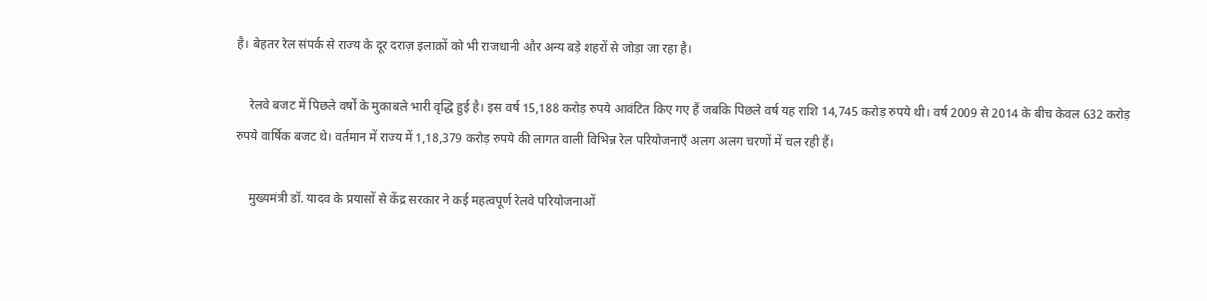है। बेहतर रेल संपर्क से राज्य के दूर दराज़ इलाक़ों को भी राजधानी और अन्य बड़े शहरों से जोड़ा जा रहा है।

    रेलवे बजट में पिछले वर्षों के मुकाबले भारी वृद्धि हुई है। इस वर्ष 15,188 करोड़ रुपये आवंटित किए गए हैं जबकि पिछले वर्ष यह राशि 14,745 करोड़ रुपये थी। वर्ष 2009 से 2014 के बीच केवल 632 करोड़ रुपये वार्षिक बजट थे। वर्तमान में राज्य में 1,18,379 करोड़ रुपये की लागत वाली विभिन्न रेल परियोजनाएँ अलग अलग चरणों में चल रही हैं।

    मुख्यमंत्री डॉ. यादव के प्रयासों से केंद्र सरकार ने कई महत्वपूर्ण रेलवे परियोजनाओं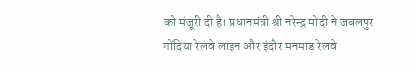को मंजूरी दी है। प्रधानमंत्री श्री नरेन्द्र मोदी ने जबलपुर गोंदिया रेलवे लाइन और इंदौर मनमाड रेलवे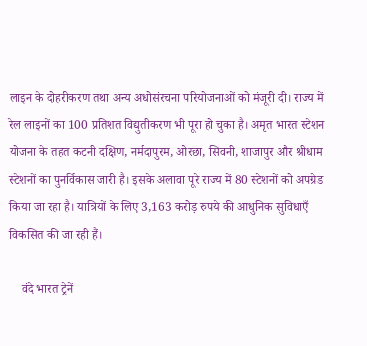लाइन के दोहरीकरण तथा अन्य अधोसंरचना परियोजनाओं को मंजूरी दी। राज्य में रेल लाइनों का 100 प्रतिशत विद्युतीकरण भी पूरा हो चुका है। अमृत भारत स्टेशन योजना के तहत कटनी दक्षिण, नर्मदापुरम, ओरछा, सिवनी, शाजापुर और श्रीधाम स्टेशनों का पुनर्विकास जारी है। इसके अलावा पूरे राज्य में 80 स्टेशनों को अपग्रेड किया जा रहा है। यात्रियों के लिए 3,163 करोड़ रुपये की आधुनिक सुविधाएँ विकसित की जा रही हैं।

    वंदे भारत ट्रेनें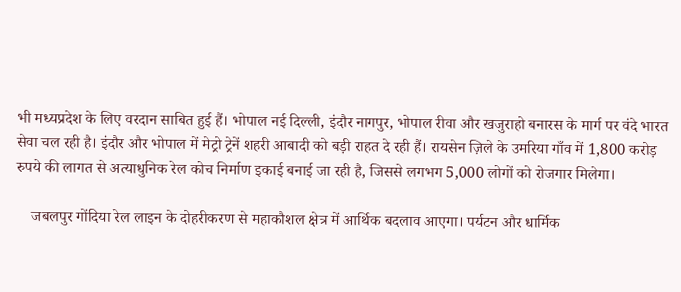भी मध्यप्रदेश के लिए वरदान साबित हुई हैं। भोपाल नई दिल्ली, इंदौर नागपुर, भोपाल रीवा और खजुराहो बनारस के मार्ग पर वंदे भारत सेवा चल रही है। इंदौर और भोपाल में मेट्रो ट्रेनें शहरी आबादी को बड़ी राहत दे रही हैं। रायसेन ज़िले के उमरिया गाँव में 1,800 करोड़ रुपये की लागत से अत्याधुनिक रेल कोच निर्माण इकाई बनाई जा रही है, जिससे लगभग 5,000 लोगों को रोजगार मिलेगा।

    जबलपुर गोंदिया रेल लाइन के दोहरीकरण से महाकौशल क्षेत्र में आर्थिक बदलाव आएगा। पर्यटन और धार्मिक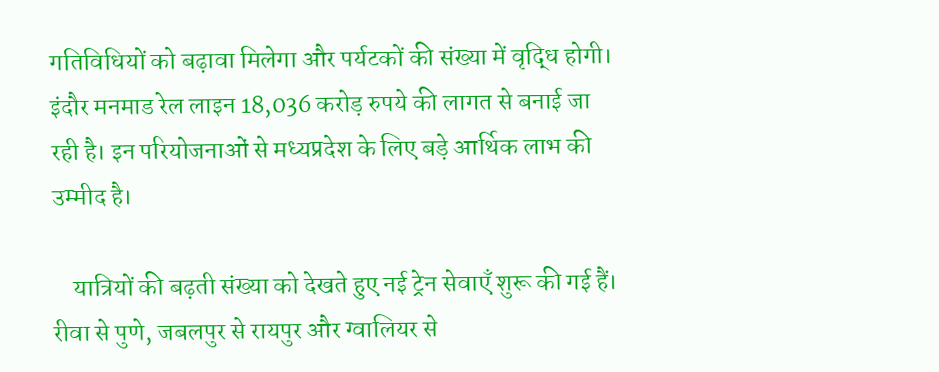गतिविधियों को बढ़ावा मिलेगा और पर्यटकों की संख्या में वृद्धि होगी। इंदौर मनमाड रेल लाइन 18,036 करोड़ रुपये की लागत से बनाई जा रही है। इन परियोजनाओं से मध्यप्रदेश के लिए बड़े आर्थिक लाभ की उम्मीद है।

    यात्रियों की बढ़ती संख्या को देखते हुए नई ट्रेन सेवाएँ शुरू की गई हैं। रीवा से पुणे, जबलपुर से रायपुर और ग्वालियर से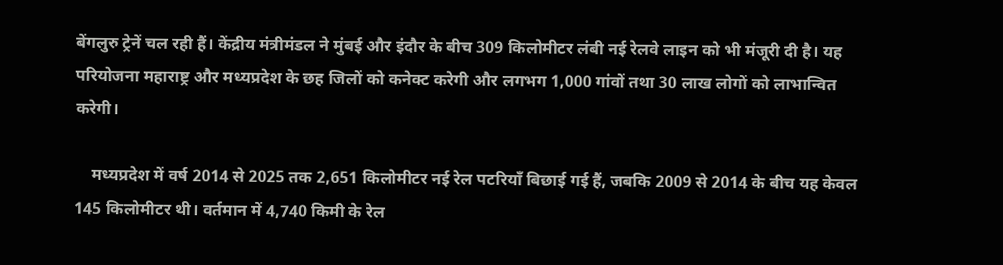बेंगलुरु ट्रेनें चल रही हैं। केंद्रीय मंत्रीमंडल ने मुंबई और इंदौर के बीच 309 किलोमीटर लंबी नई रेलवे लाइन को भी मंजूरी दी है। यह परियोजना महाराष्ट्र और मध्यप्रदेश के छह जिलों को कनेक्ट करेगी और लगभग 1,000 गांवों तथा 30 लाख लोगों को लाभान्वित करेगी।

    मध्यप्रदेश में वर्ष 2014 से 2025 तक 2,651 किलोमीटर नई रेल पटरियाँ बिछाई गई हैं, जबकि 2009 से 2014 के बीच यह केवल 145 किलोमीटर थी। वर्तमान में 4,740 किमी के रेल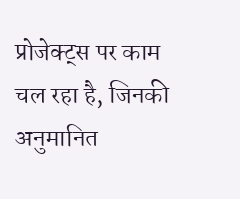प्रोजेक्ट्स पर काम चल रहा है, जिनकी अनुमानित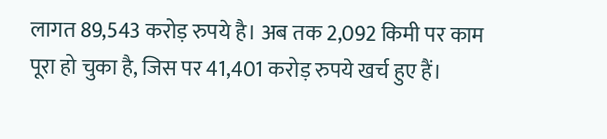लागत 89,543 करोड़ रुपये है। अब तक 2,092 किमी पर काम पूरा हो चुका है, जिस पर 41,401 करोड़ रुपये खर्च हुए हैं।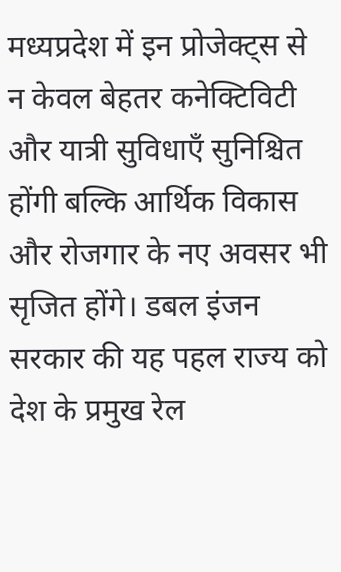मध्यप्रदेश में इन प्रोजेक्ट्स से न केवल बेहतर कनेक्टिविटी और यात्री सुविधाएँ सुनिश्चित होंगी बल्कि आर्थिक विकास और रोजगार के नए अवसर भी सृजित होंगे। डबल इंजन सरकार की यह पहल राज्य को देश के प्रमुख रेल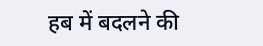हब में बदलने की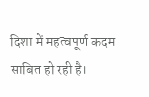दिशा में महत्वपूर्ण कदम साबित हो रही है।